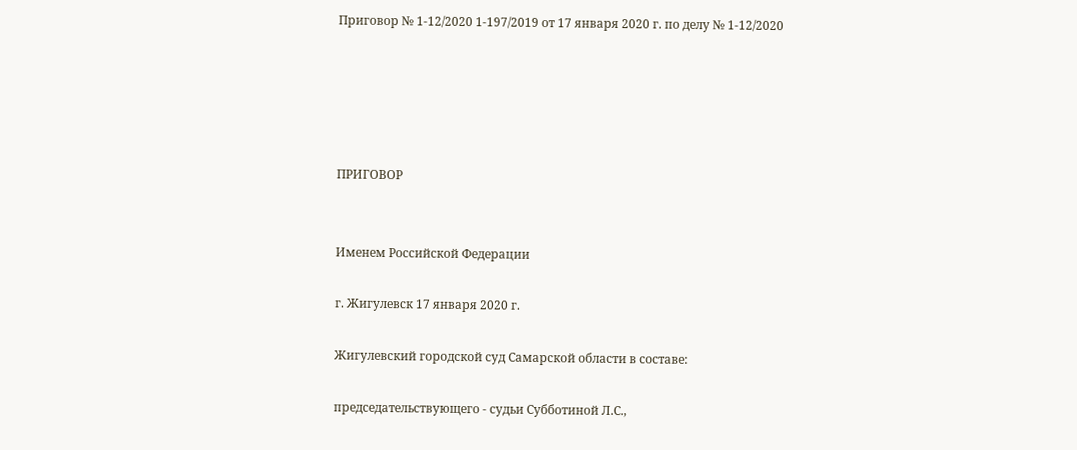Приговор № 1-12/2020 1-197/2019 от 17 января 2020 г. по делу № 1-12/2020





ПРИГОВОР


Именем Российской Федерации

г. Жигулевск 17 января 2020 г.

Жигулевский городской суд Самарской области в составе:

председательствующего - судьи Субботиной Л.С.,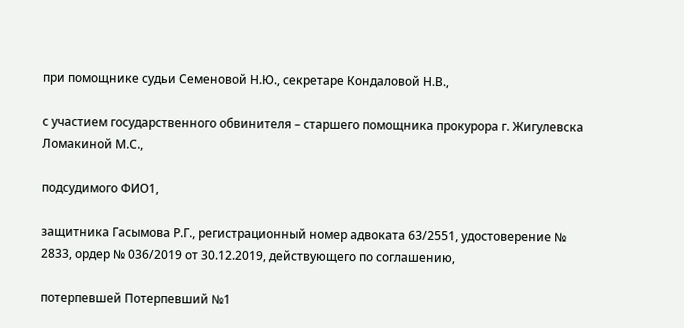при помощнике судьи Семеновой Н.Ю., секретаре Кондаловой Н.В.,

с участием государственного обвинителя – старшего помощника прокурора г. Жигулевска Ломакиной М.С.,

подсудимого ФИО1,

защитника Гасымова Р.Г., регистрационный номер адвоката 63/2551, удостоверение № 2833, ордер № 036/2019 от 30.12.2019, действующего по соглашению,

потерпевшей Потерпевший №1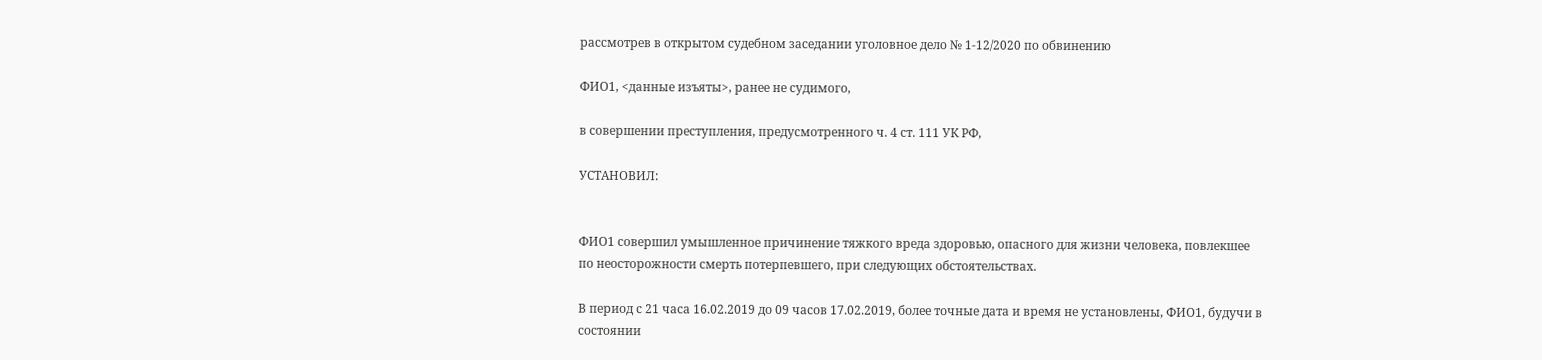рассмотрев в открытом судебном заседании уголовное дело № 1-12/2020 по обвинению

ФИО1, <данные изъяты>, ранее не судимого,

в совершении преступления, предусмотренного ч. 4 ст. 111 УК РФ,

УСТАНОВИЛ:


ФИО1 совершил умышленное причинение тяжкого вреда здоровью, опасного для жизни человека, повлекшее по неосторожности смерть потерпевшего, при следующих обстоятельствах.

В период с 21 часа 16.02.2019 до 09 часов 17.02.2019, более точные дата и время не установлены, ФИО1, будучи в состоянии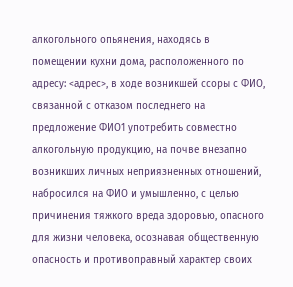алкогольного опьянения, находясь в помещении кухни дома, расположенного по адресу: <адрес>, в ходе возникшей ссоры с ФИО, связанной с отказом последнего на предложение ФИО1 употребить совместно алкогольную продукцию, на почве внезапно возникших личных неприязненных отношений, набросился на ФИО и умышленно, с целью причинения тяжкого вреда здоровью, опасного для жизни человека, осознавая общественную опасность и противоправный характер своих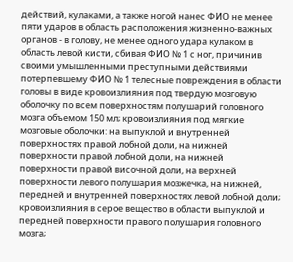действий, кулаками, а также ногой нанес ФИО не менее пяти ударов в область расположения жизненно-важных органов - в голову, не менее одного удара кулаком в область левой кисти, сбивая ФИО № 1 с ног, причинив своими умышленными преступными действиями потерпевшему ФИО № 1 телесные повреждения в области головы в виде кровоизлияния под твердую мозговую оболочку по всем поверхностям полушарий головного мозга объемом 150 мл; кровоизлияния под мягкие мозговые оболочки: на выпуклой и внутренней поверхностях правой лобной доли, на нижней поверхности правой лобной доли, на нижней поверхности правой височной доли, на верхней поверхности левого полушария мозжечка, на нижней, передней и внутренней поверхностях левой лобной доли; кровоизлияния в серое вещество в области выпуклой и передней поверхности правого полушария головного мозга;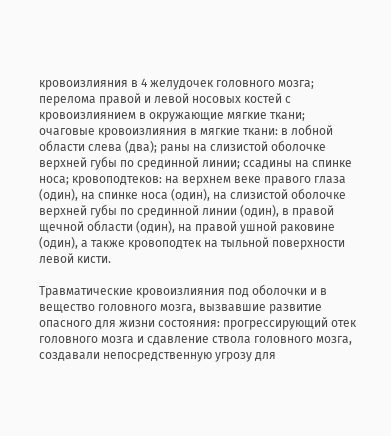кровоизлияния в 4 желудочек головного мозга; перелома правой и левой носовых костей с кровоизлиянием в окружающие мягкие ткани; очаговые кровоизлияния в мягкие ткани: в лобной области слева (два); раны на слизистой оболочке верхней губы по срединной линии; ссадины на спинке носа; кровоподтеков: на верхнем веке правого глаза (один), на спинке носа (один), на слизистой оболочке верхней губы по срединной линии (один), в правой щечной области (один), на правой ушной раковине (один), а также кровоподтек на тыльной поверхности левой кисти.

Травматические кровоизлияния под оболочки и в вещество головного мозга, вызвавшие развитие опасного для жизни состояния: прогрессирующий отек головного мозга и сдавление ствола головного мозга, создавали непосредственную угрозу для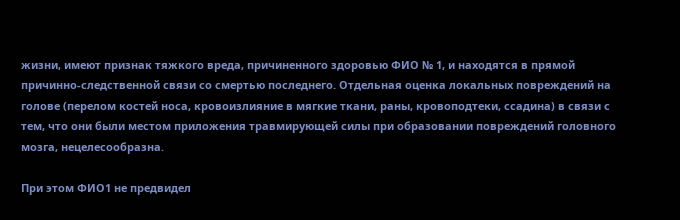жизни, имеют признак тяжкого вреда, причиненного здоровью ФИО № 1, и находятся в прямой причинно-следственной связи со смертью последнего. Отдельная оценка локальных повреждений на голове (перелом костей носа, кровоизлияние в мягкие ткани, раны, кровоподтеки, ссадина) в связи с тем, что они были местом приложения травмирующей силы при образовании повреждений головного мозга, нецелесообразна.

При этом ФИО1 не предвидел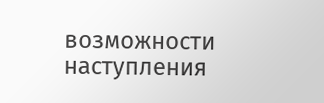возможности наступления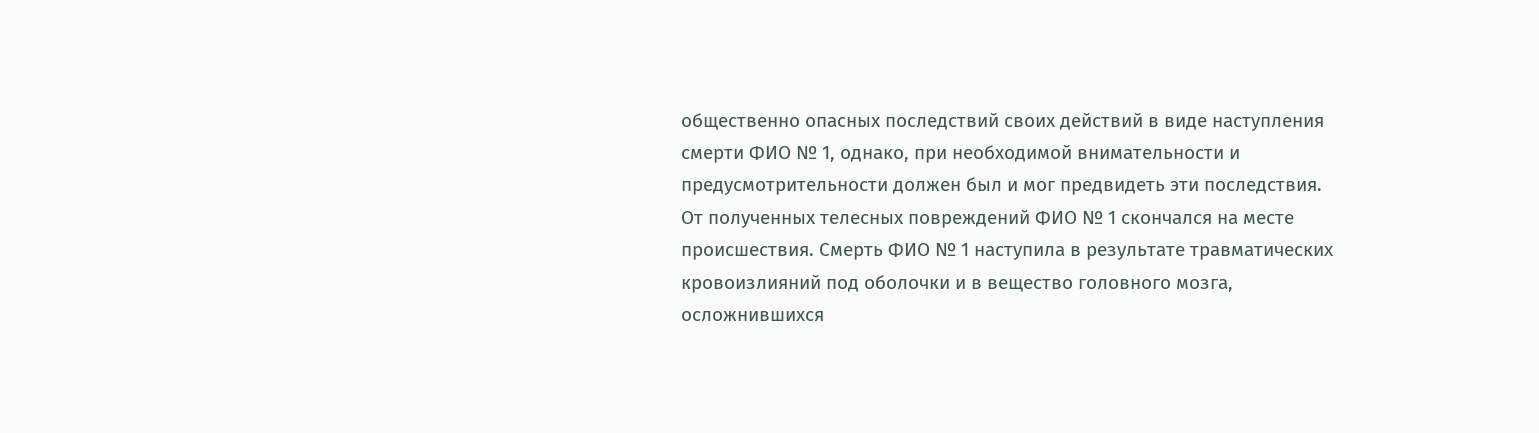общественно опасных последствий своих действий в виде наступления смерти ФИО № 1, однако, при необходимой внимательности и предусмотрительности должен был и мог предвидеть эти последствия. От полученных телесных повреждений ФИО № 1 скончался на месте происшествия. Смерть ФИО № 1 наступила в результате травматических кровоизлияний под оболочки и в вещество головного мозга, осложнившихся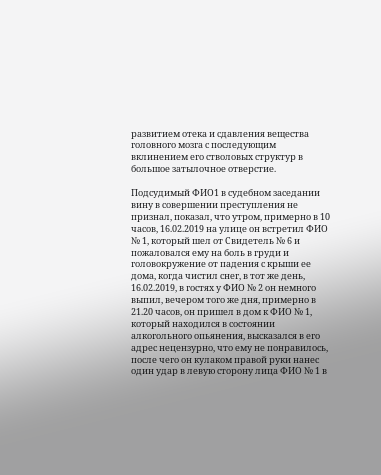развитием отека и сдавления вещества головного мозга с последующим вклинением его стволовых структур в большое затылочное отверстие.

Подсудимый ФИО1 в судебном заседании вину в совершении преступления не признал, показал, что утром, примерно в 10 часов, 16.02.2019 на улице он встретил ФИО № 1, который шел от Свидетель № 6 и пожаловался ему на боль в груди и головокружение от падения с крыши ее дома, когда чистил снег, в тот же день, 16.02.2019, в гостях у ФИО № 2 он немного выпил, вечером того же дня, примерно в 21.20 часов, он пришел в дом к ФИО № 1, который находился в состоянии алкогольного опьянения, высказался в его адрес нецензурно, что ему не понравилось, после чего он кулаком правой руки нанес один удар в левую сторону лица ФИО № 1 в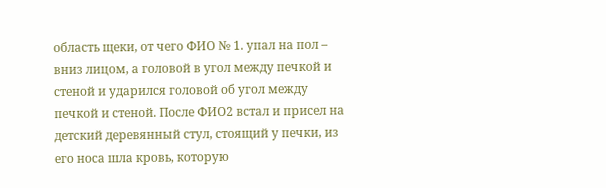область щеки, от чего ФИО № 1. упал на пол – вниз лицом, а головой в угол между печкой и стеной и ударился головой об угол между печкой и стеной. После ФИО2 встал и присел на детский деревянный стул, стоящий у печки, из его носа шла кровь, которую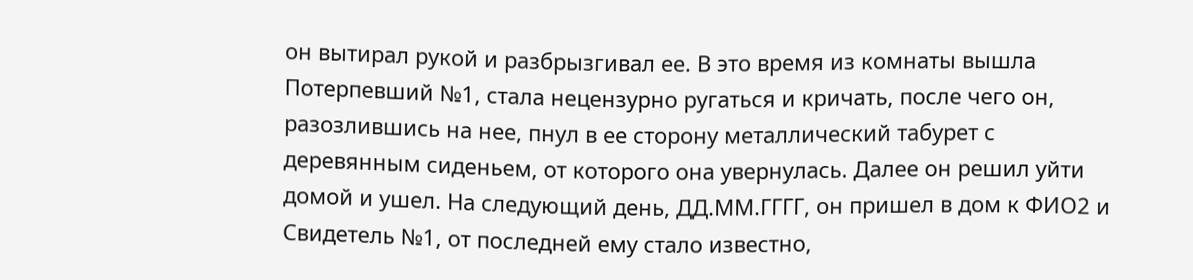он вытирал рукой и разбрызгивал ее. В это время из комнаты вышла Потерпевший №1, стала нецензурно ругаться и кричать, после чего он, разозлившись на нее, пнул в ее сторону металлический табурет с деревянным сиденьем, от которого она увернулась. Далее он решил уйти домой и ушел. На следующий день, ДД.ММ.ГГГГ, он пришел в дом к ФИО2 и Свидетель №1, от последней ему стало известно,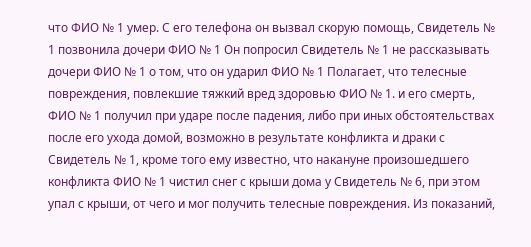что ФИО № 1 умер. С его телефона он вызвал скорую помощь, Свидетель № 1 позвонила дочери ФИО № 1 Он попросил Свидетель № 1 не рассказывать дочери ФИО № 1 о том, что он ударил ФИО № 1 Полагает, что телесные повреждения, повлекшие тяжкий вред здоровью ФИО № 1. и его смерть, ФИО № 1 получил при ударе после падения, либо при иных обстоятельствах после его ухода домой, возможно в результате конфликта и драки с Свидетель № 1, кроме того ему известно, что накануне произошедшего конфликта ФИО № 1 чистил снег с крыши дома у Свидетель № 6, при этом упал с крыши, от чего и мог получить телесные повреждения. Из показаний,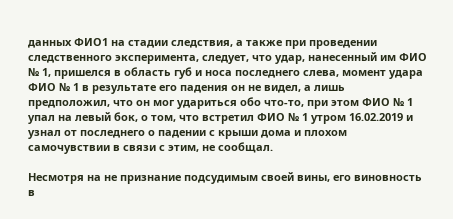данных ФИО1 на стадии следствия, а также при проведении следственного эксперимента, следует, что удар, нанесенный им ФИО № 1, пришелся в область губ и носа последнего слева, момент удара ФИО № 1 в результате его падения он не видел, а лишь предположил, что он мог удариться обо что-то, при этом ФИО № 1 упал на левый бок, о том, что встретил ФИО № 1 утром 16.02.2019 и узнал от последнего о падении с крыши дома и плохом самочувствии в связи с этим, не сообщал.

Несмотря на не признание подсудимым своей вины, его виновность в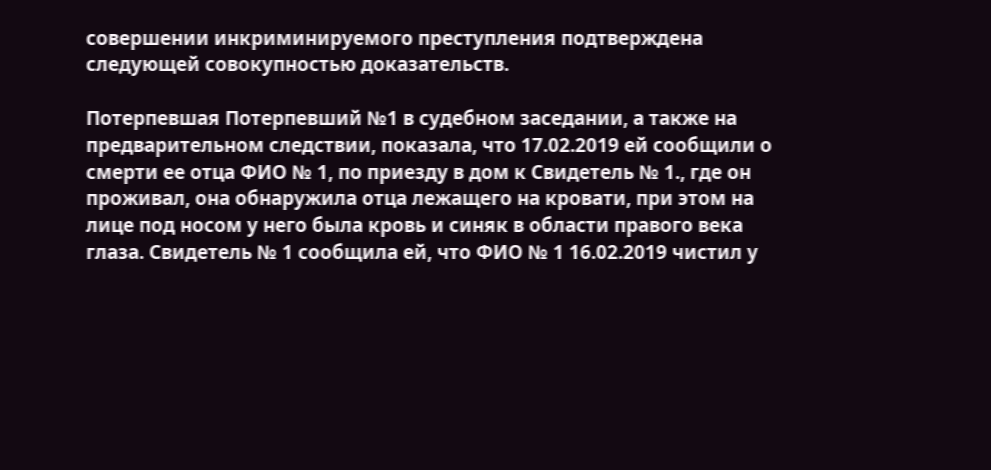совершении инкриминируемого преступления подтверждена следующей совокупностью доказательств.

Потерпевшая Потерпевший №1 в судебном заседании, а также на предварительном следствии, показала, что 17.02.2019 ей сообщили о смерти ее отца ФИО № 1, по приезду в дом к Свидетель № 1., где он проживал, она обнаружила отца лежащего на кровати, при этом на лице под носом у него была кровь и синяк в области правого века глаза. Свидетель № 1 сообщила ей, что ФИО № 1 16.02.2019 чистил у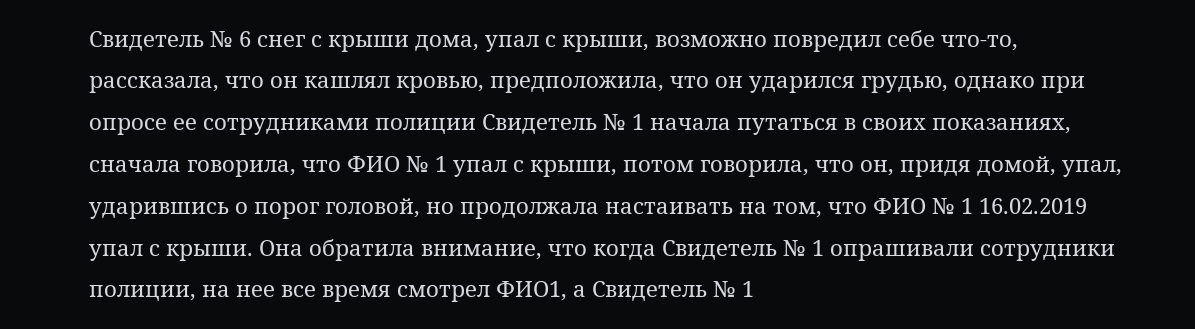Свидетель № 6 снег с крыши дома, упал с крыши, возможно повредил себе что-то, рассказала, что он кашлял кровью, предположила, что он ударился грудью, однако при опросе ее сотрудниками полиции Свидетель № 1 начала путаться в своих показаниях, сначала говорила, что ФИО № 1 упал с крыши, потом говорила, что он, придя домой, упал, ударившись о порог головой, но продолжала настаивать на том, что ФИО № 1 16.02.2019 упал с крыши. Она обратила внимание, что когда Свидетель № 1 опрашивали сотрудники полиции, на нее все время смотрел ФИО1, а Свидетель № 1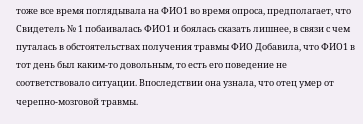тоже все время поглядывала на ФИО1 во время опроса, предполагает, что Свидетель № 1 побаивалась ФИО1 и боялась сказать лишнее, в связи с чем путалась в обстоятельствах получения травмы ФИО Добавила, что ФИО1 в тот день был каким-то довольным, то есть его поведение не соответствовало ситуации. Впоследствии она узнала, что отец умер от черепно-мозговой травмы.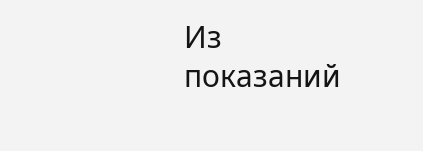Из показаний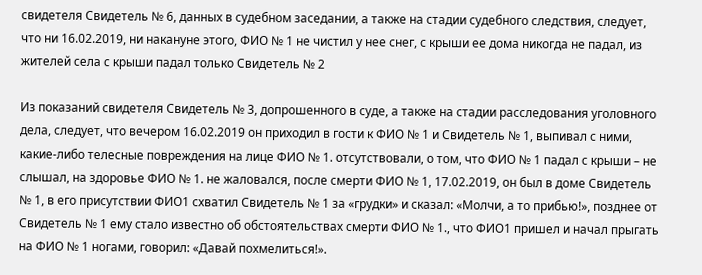свидетеля Свидетель № 6, данных в судебном заседании, а также на стадии судебного следствия, следует, что ни 16.02.2019, ни накануне этого, ФИО № 1 не чистил у нее снег, с крыши ее дома никогда не падал, из жителей села с крыши падал только Свидетель № 2

Из показаний свидетеля Свидетель № 3, допрошенного в суде, а также на стадии расследования уголовного дела, следует, что вечером 16.02.2019 он приходил в гости к ФИО № 1 и Свидетель № 1, выпивал с ними, какие-либо телесные повреждения на лице ФИО № 1. отсутствовали, о том, что ФИО № 1 падал с крыши – не слышал, на здоровье ФИО № 1. не жаловался, после смерти ФИО № 1, 17.02.2019, он был в доме Свидетель № 1, в его присутствии ФИО1 схватил Свидетель № 1 за «грудки» и сказал: «Молчи, а то прибью!», позднее от Свидетель № 1 ему стало известно об обстоятельствах смерти ФИО № 1., что ФИО1 пришел и начал прыгать на ФИО № 1 ногами, говорил: «Давай похмелиться!».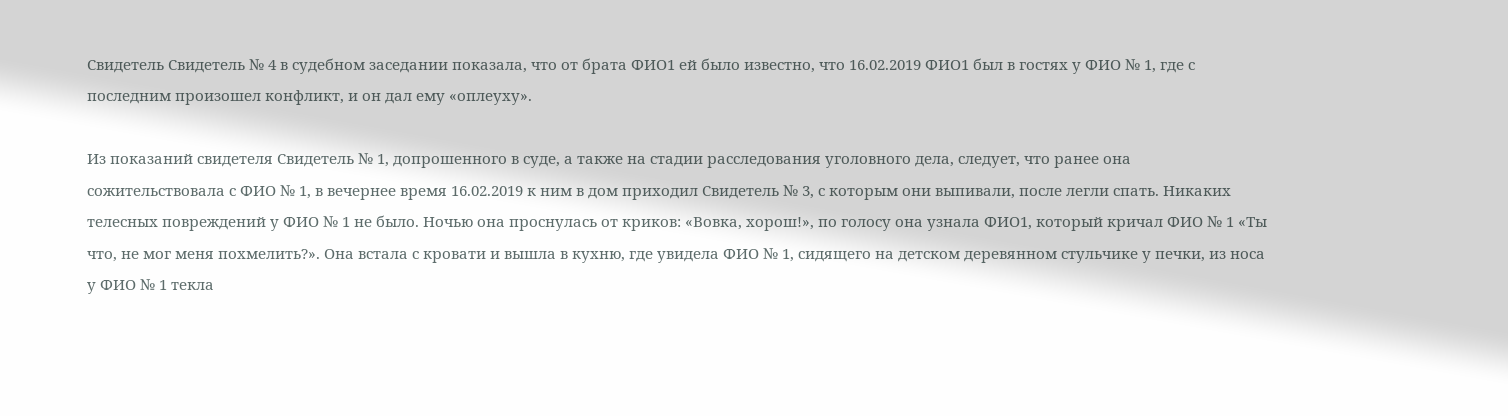Свидетель Свидетель № 4 в судебном заседании показала, что от брата ФИО1 ей было известно, что 16.02.2019 ФИО1 был в гостях у ФИО № 1, где с последним произошел конфликт, и он дал ему «оплеуху».

Из показаний свидетеля Свидетель № 1, допрошенного в суде, а также на стадии расследования уголовного дела, следует, что ранее она сожительствовала с ФИО № 1, в вечернее время 16.02.2019 к ним в дом приходил Свидетель № 3, с которым они выпивали, после легли спать. Никаких телесных повреждений у ФИО № 1 не было. Ночью она проснулась от криков: «Вовка, хорош!», по голосу она узнала ФИО1, который кричал ФИО № 1 «Ты что, не мог меня похмелить?». Она встала с кровати и вышла в кухню, где увидела ФИО № 1, сидящего на детском деревянном стульчике у печки, из носа у ФИО № 1 текла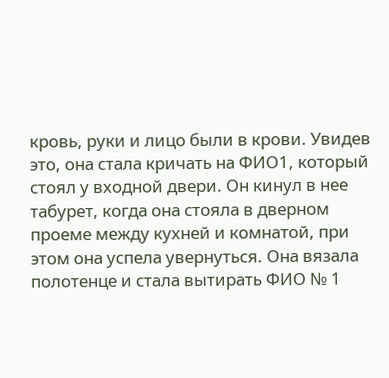кровь, руки и лицо были в крови. Увидев это, она стала кричать на ФИО1, который стоял у входной двери. Он кинул в нее табурет, когда она стояла в дверном проеме между кухней и комнатой, при этом она успела увернуться. Она вязала полотенце и стала вытирать ФИО № 1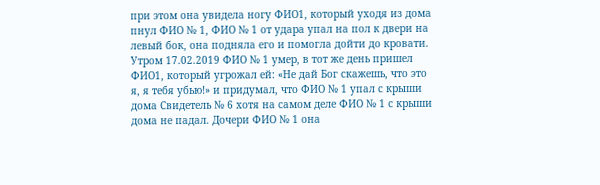при этом она увидела ногу ФИО1, который уходя из дома пнул ФИО № 1, ФИО № 1 от удара упал на пол к двери на левый бок, она подняла его и помогла дойти до кровати. Утром 17.02.2019 ФИО № 1 умер, в тот же день пришел ФИО1, который угрожал ей: «Не дай Бог скажешь, что это я, я тебя убью!» и придумал, что ФИО № 1 упал с крыши дома Свидетель № 6 хотя на самом деле ФИО № 1 с крыши дома не падал. Дочери ФИО № 1 она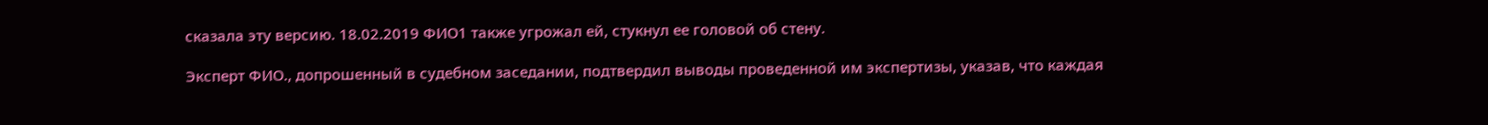сказала эту версию. 18.02.2019 ФИО1 также угрожал ей, стукнул ее головой об стену.

Эксперт ФИО., допрошенный в судебном заседании, подтвердил выводы проведенной им экспертизы, указав, что каждая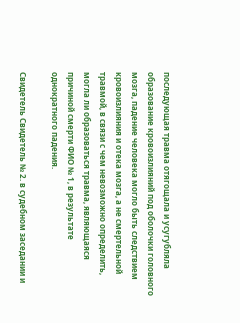последующая травма отягощала и усугубляла образование кровоизлияний под оболочки головного мозга, падение человека могло быть следствием кровоизлияния и отека мозга, а не смертельной травмой, в связи с чем невозможно определить, могла ли образоваться травма, являющаяся причиной смерти ФИО № 1, в результате однократного падения.

Свидетель Свидетель № 2. в судебном заседании и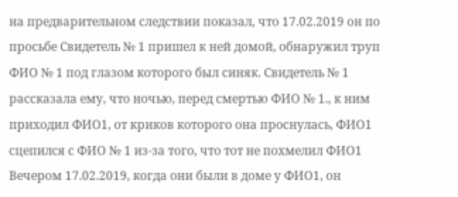на предварительном следствии показал, что 17.02.2019 он по просьбе Свидетель № 1 пришел к ней домой, обнаружил труп ФИО № 1 под глазом которого был синяк. Свидетель № 1 рассказала ему, что ночью, перед смертью ФИО № 1., к ним приходил ФИО1, от криков которого она проснулась, ФИО1 сцепился с ФИО № 1 из-за того, что тот не похмелил ФИО1 Вечером 17.02.2019, когда они были в доме у ФИО1, он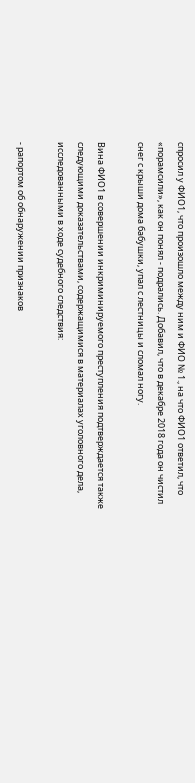спросил у ФИО1, что произошло между ним и ФИО № 1., на что ФИО1 ответил, что «порамсили», как он понял - подрались. Добавил, что в декабре 2018 года он чистил снег с крыши дома бабушки, упал с лестницы и сломал ногу.

Вина ФИО1 в совершении инкриминируемого преступления подтверждается также следующими доказательствами, содержащимися в материалах уголовного дела, исследованными в ходе судебного следствия:

- рапортом об обнаружении признаков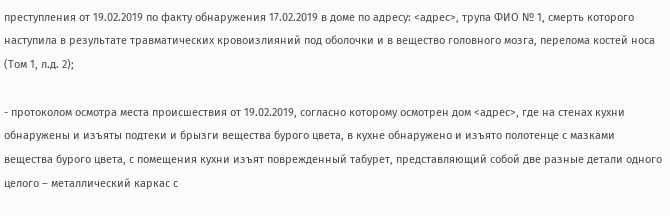преступления от 19.02.2019 по факту обнаружения 17.02.2019 в доме по адресу: <адрес>, трупа ФИО № 1, смерть которого наступила в результате травматических кровоизлияний под оболочки и в вещество головного мозга, перелома костей носа (Том 1, л.д. 2);

- протоколом осмотра места происшествия от 19.02.2019, согласно которому осмотрен дом <адрес>, где на стенах кухни обнаружены и изъяты подтеки и брызги вещества бурого цвета, в кухне обнаружено и изъято полотенце с мазками вещества бурого цвета, с помещения кухни изъят поврежденный табурет, представляющий собой две разные детали одного целого – металлический каркас с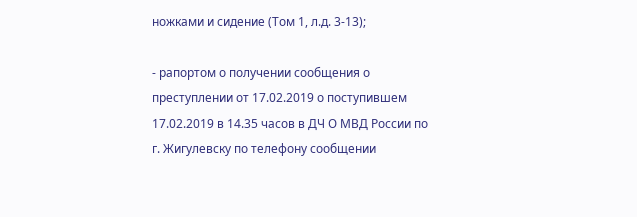ножками и сидение (Том 1, л.д. 3-13);

- рапортом о получении сообщения о преступлении от 17.02.2019 о поступившем 17.02.2019 в 14.35 часов в ДЧ О МВД России по г. Жигулевску по телефону сообщении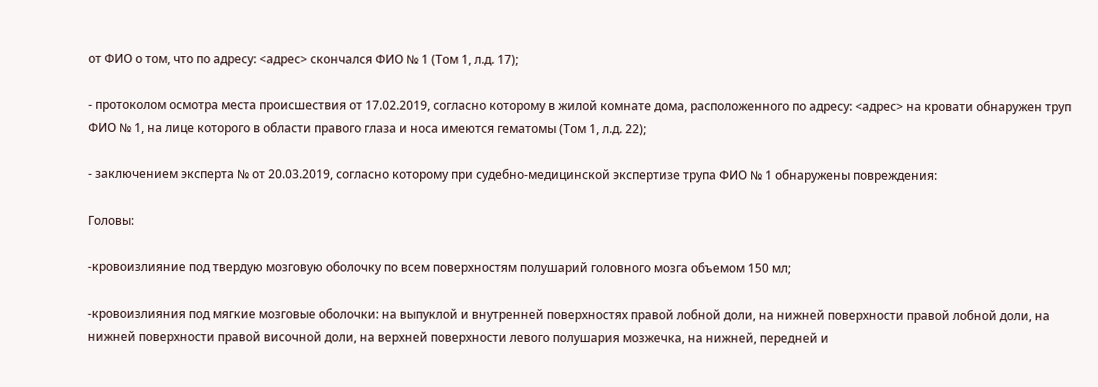от ФИО о том, что по адресу: <адрес> скончался ФИО № 1 (Том 1, л.д. 17);

- протоколом осмотра места происшествия от 17.02.2019, согласно которому в жилой комнате дома, расположенного по адресу: <адрес> на кровати обнаружен труп ФИО № 1, на лице которого в области правого глаза и носа имеются гематомы (Том 1, л.д. 22);

- заключением эксперта № от 20.03.2019, согласно которому при судебно-медицинской экспертизе трупа ФИО № 1 обнаружены повреждения:

Головы:

-кровоизлияние под твердую мозговую оболочку по всем поверхностям полушарий головного мозга объемом 150 мл;

-кровоизлияния под мягкие мозговые оболочки: на выпуклой и внутренней поверхностях правой лобной доли, на нижней поверхности правой лобной доли, на нижней поверхности правой височной доли, на верхней поверхности левого полушария мозжечка, на нижней, передней и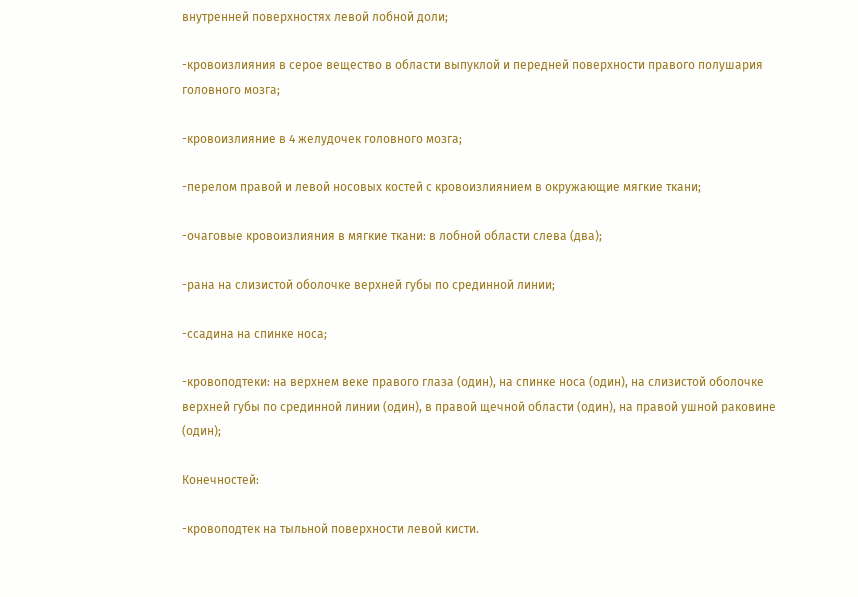внутренней поверхностях левой лобной доли;

-кровоизлияния в серое вещество в области выпуклой и передней поверхности правого полушария головного мозга;

-кровоизлияние в 4 желудочек головного мозга;

-перелом правой и левой носовых костей с кровоизлиянием в окружающие мягкие ткани;

-очаговые кровоизлияния в мягкие ткани: в лобной области слева (два);

-рана на слизистой оболочке верхней губы по срединной линии;

-ссадина на спинке носа;

-кровоподтеки: на верхнем веке правого глаза (один), на спинке носа (один), на слизистой оболочке верхней губы по срединной линии (один), в правой щечной области (один), на правой ушной раковине (один);

Конечностей:

-кровоподтек на тыльной поверхности левой кисти.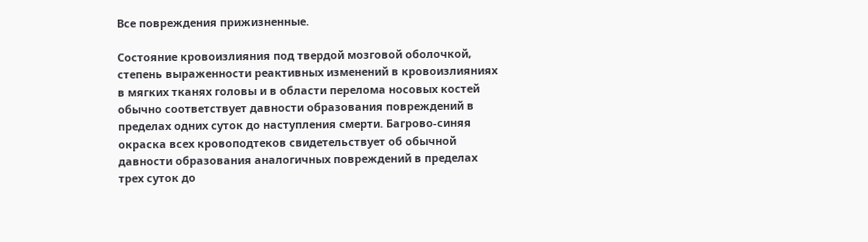Все повреждения прижизненные.

Состояние кровоизлияния под твердой мозговой оболочкой, степень выраженности реактивных изменений в кровоизлияниях в мягких тканях головы и в области перелома носовых костей обычно соответствует давности образования повреждений в пределах одних суток до наступления смерти. Багрово-синяя окраска всех кровоподтеков свидетельствует об обычной давности образования аналогичных повреждений в пределах трех суток до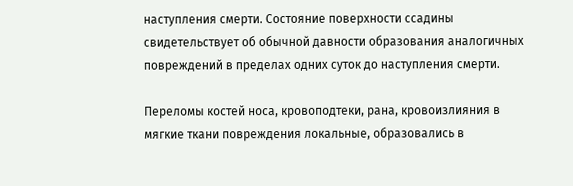наступления смерти. Состояние поверхности ссадины свидетельствует об обычной давности образования аналогичных повреждений в пределах одних суток до наступления смерти.

Переломы костей носа, кровоподтеки, рана, кровоизлияния в мягкие ткани повреждения локальные, образовались в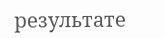результате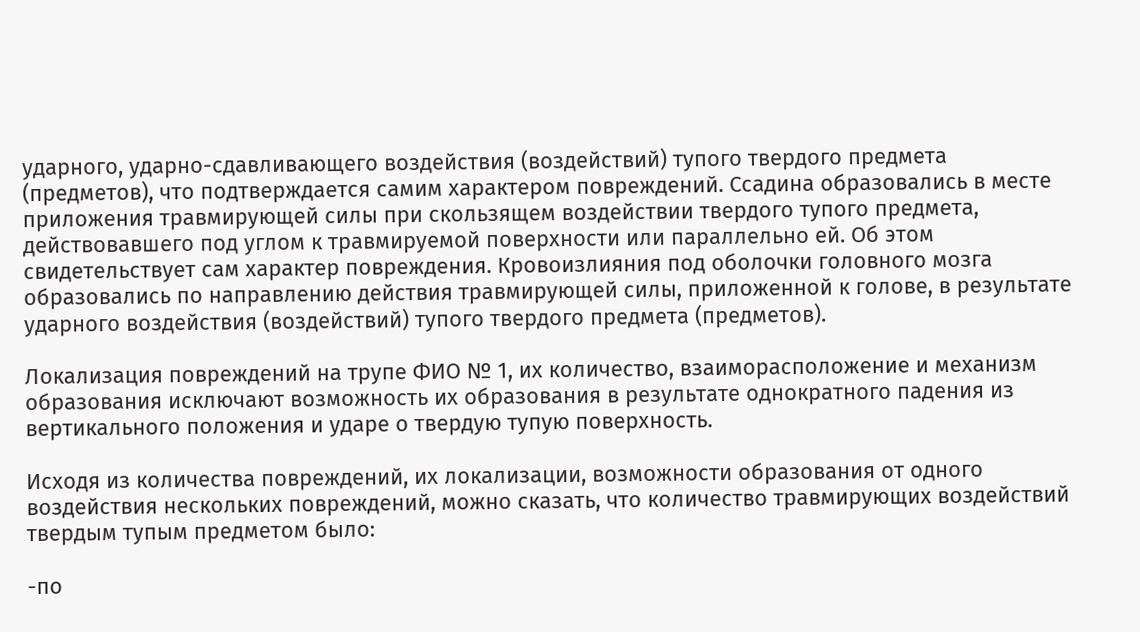ударного, ударно-сдавливающего воздействия (воздействий) тупого твердого предмета (предметов), что подтверждается самим характером повреждений. Ссадина образовались в месте приложения травмирующей силы при скользящем воздействии твердого тупого предмета, действовавшего под углом к травмируемой поверхности или параллельно ей. Об этом свидетельствует сам характер повреждения. Кровоизлияния под оболочки головного мозга образовались по направлению действия травмирующей силы, приложенной к голове, в результате ударного воздействия (воздействий) тупого твердого предмета (предметов).

Локализация повреждений на трупе ФИО № 1, их количество, взаиморасположение и механизм образования исключают возможность их образования в результате однократного падения из вертикального положения и ударе о твердую тупую поверхность.

Исходя из количества повреждений, их локализации, возможности образования от одного воздействия нескольких повреждений, можно сказать, что количество травмирующих воздействий твердым тупым предметом было:

-по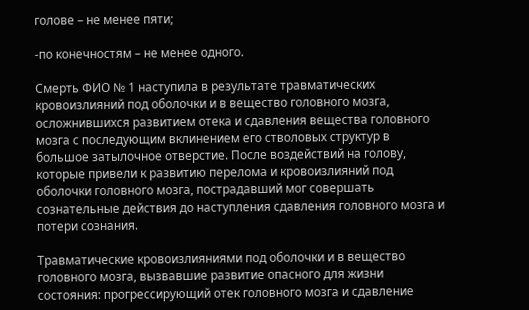голове – не менее пяти;

-по конечностям – не менее одного.

Смерть ФИО № 1 наступила в результате травматических кровоизлияний под оболочки и в вещество головного мозга, осложнившихся развитием отека и сдавления вещества головного мозга с последующим вклинением его стволовых структур в большое затылочное отверстие. После воздействий на голову, которые привели к развитию перелома и кровоизлияний под оболочки головного мозга, пострадавший мог совершать сознательные действия до наступления сдавления головного мозга и потери сознания.

Травматические кровоизлияниями под оболочки и в вещество головного мозга, вызвавшие развитие опасного для жизни состояния: прогрессирующий отек головного мозга и сдавление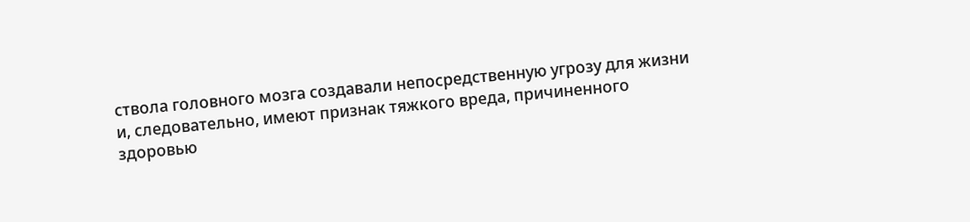ствола головного мозга создавали непосредственную угрозу для жизни и, следовательно, имеют признак тяжкого вреда, причиненного здоровью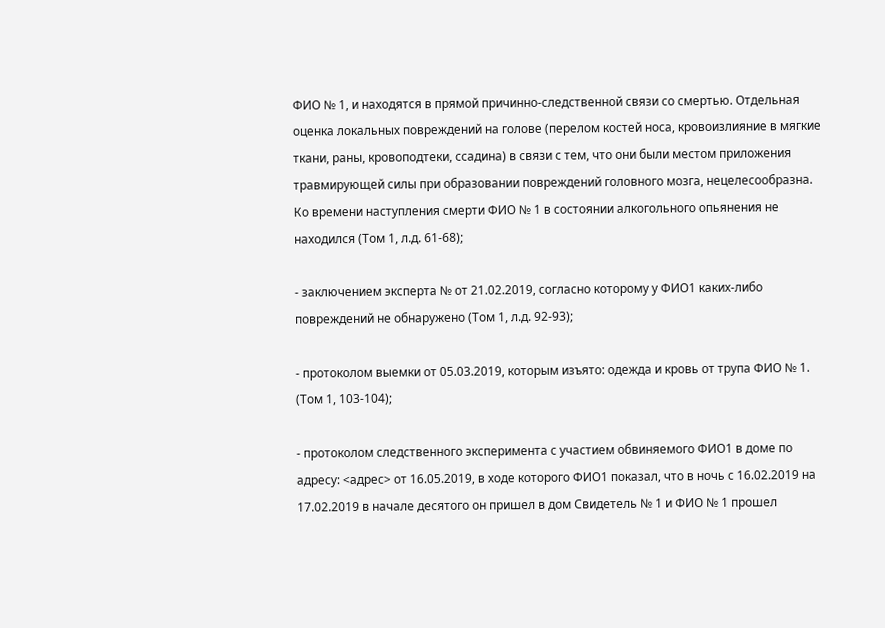ФИО № 1, и находятся в прямой причинно-следственной связи со смертью. Отдельная оценка локальных повреждений на голове (перелом костей носа, кровоизлияние в мягкие ткани, раны, кровоподтеки, ссадина) в связи с тем, что они были местом приложения травмирующей силы при образовании повреждений головного мозга, нецелесообразна. Ко времени наступления смерти ФИО № 1 в состоянии алкогольного опьянения не находился (Том 1, л.д. 61-68);

- заключением эксперта № от 21.02.2019, согласно которому у ФИО1 каких-либо повреждений не обнаружено (Том 1, л.д. 92-93);

- протоколом выемки от 05.03.2019, которым изъято: одежда и кровь от трупа ФИО № 1. (Том 1, 103-104);

- протоколом следственного эксперимента с участием обвиняемого ФИО1 в доме по адресу: <адрес> от 16.05.2019, в ходе которого ФИО1 показал, что в ночь с 16.02.2019 на 17.02.2019 в начале десятого он пришел в дом Свидетель № 1 и ФИО № 1 прошел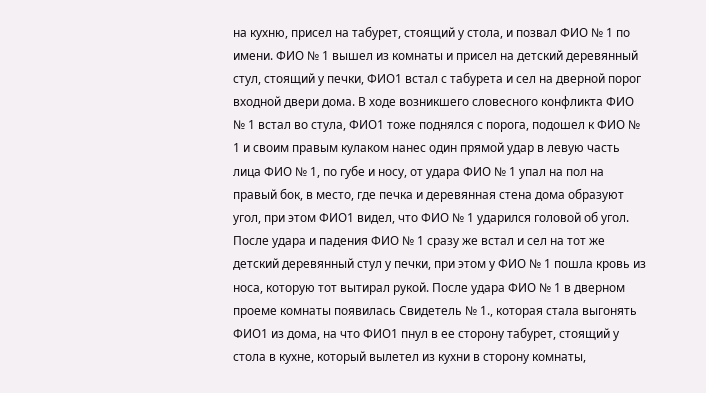на кухню, присел на табурет, стоящий у стола, и позвал ФИО № 1 по имени. ФИО № 1 вышел из комнаты и присел на детский деревянный стул, стоящий у печки, ФИО1 встал с табурета и сел на дверной порог входной двери дома. В ходе возникшего словесного конфликта ФИО № 1 встал во стула, ФИО1 тоже поднялся с порога, подошел к ФИО № 1 и своим правым кулаком нанес один прямой удар в левую часть лица ФИО № 1, по губе и носу, от удара ФИО № 1 упал на пол на правый бок, в место, где печка и деревянная стена дома образуют угол, при этом ФИО1 видел, что ФИО № 1 ударился головой об угол. После удара и падения ФИО № 1 сразу же встал и сел на тот же детский деревянный стул у печки, при этом у ФИО № 1 пошла кровь из носа, которую тот вытирал рукой. После удара ФИО № 1 в дверном проеме комнаты появилась Свидетель № 1., которая стала выгонять ФИО1 из дома, на что ФИО1 пнул в ее сторону табурет, стоящий у стола в кухне, который вылетел из кухни в сторону комнаты,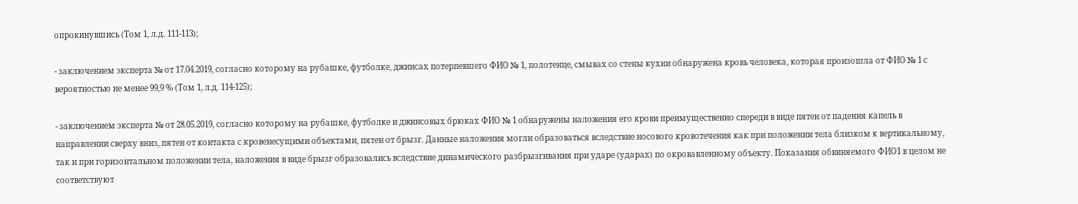опрокинувшись (Том 1, л.д. 111-113);

- заключением эксперта № от 17.04.2019, согласно которому на рубашке, футболке, джинсах потерпевшего ФИО № 1, полотенце, смывах со стены кухни обнаружена кровь человека, которая произошла от ФИО № 1 с вероятностью не менее 99,9 % (Том 1, л.д. 114-125);

- заключением эксперта № от 28.05.2019, согласно которому на рубашке, футболке и джинсовых брюках ФИО № 1 обнаружены наложения его крови преимущественно спереди в виде пятен от падения капель в направлении сверху вниз, пятен от контакта с кровенесущими объектами, пятен от брызг. Данные наложения могли образоваться вследствие носового кровотечения как при положении тела близком к вертикальному, так и при горизонтальном положении тела, наложения в виде брызг образовались вследствие динамического разбрызгивания при ударе (ударах) по окровавленному объекту. Показания обвиняемого ФИО1 в целом не соответствуют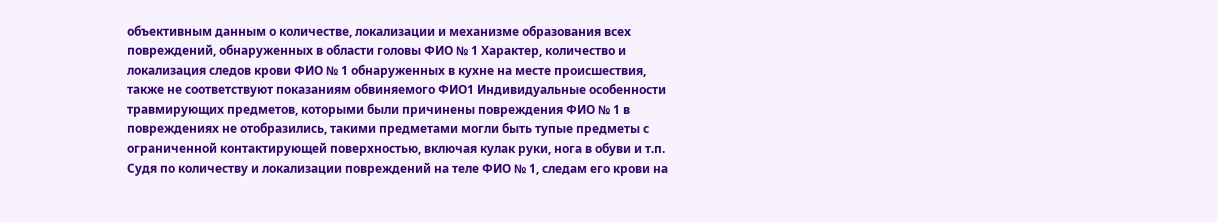объективным данным о количестве, локализации и механизме образования всех повреждений, обнаруженных в области головы ФИО № 1 Характер, количество и локализация следов крови ФИО № 1 обнаруженных в кухне на месте происшествия, также не соответствуют показаниям обвиняемого ФИО1 Индивидуальные особенности травмирующих предметов, которыми были причинены повреждения ФИО № 1 в повреждениях не отобразились, такими предметами могли быть тупые предметы с ограниченной контактирующей поверхностью, включая кулак руки, нога в обуви и т.п. Судя по количеству и локализации повреждений на теле ФИО № 1, следам его крови на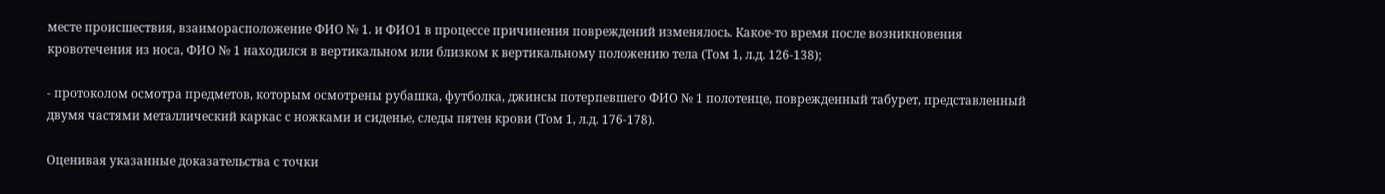месте происшествия, взаиморасположение ФИО № 1. и ФИО1 в процессе причинения повреждений изменялось. Какое-то время после возникновения кровотечения из носа, ФИО № 1 находился в вертикальном или близком к вертикальному положению тела (Том 1, л.д. 126-138);

- протоколом осмотра предметов, которым осмотрены рубашка, футболка, джинсы потерпевшего ФИО № 1 полотенце, поврежденный табурет, представленный двумя частями металлический каркас с ножками и сиденье, следы пятен крови (Том 1, л.д. 176-178).

Оценивая указанные доказательства с точки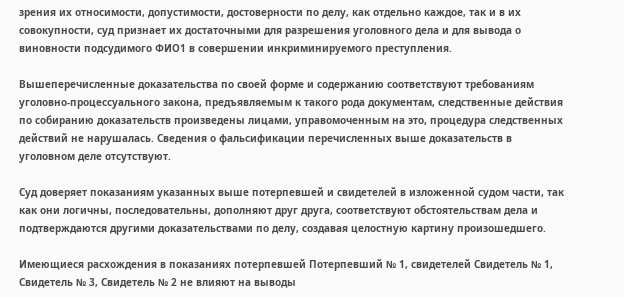зрения их относимости, допустимости, достоверности по делу, как отдельно каждое, так и в их совокупности, суд признает их достаточными для разрешения уголовного дела и для вывода о виновности подсудимого ФИО1 в совершении инкриминируемого преступления.

Вышеперечисленные доказательства по своей форме и содержанию соответствуют требованиям уголовно-процессуального закона, предъявляемым к такого рода документам, следственные действия по собиранию доказательств произведены лицами, управомоченным на это, процедура следственных действий не нарушалась. Сведения о фальсификации перечисленных выше доказательств в уголовном деле отсутствуют.

Суд доверяет показаниям указанных выше потерпевшей и свидетелей в изложенной судом части, так как они логичны, последовательны, дополняют друг друга, соответствуют обстоятельствам дела и подтверждаются другими доказательствами по делу, создавая целостную картину произошедшего.

Имеющиеся расхождения в показаниях потерпевшей Потерпевший № 1, свидетелей Свидетель № 1, Свидетель № 3, Свидетель № 2 не влияют на выводы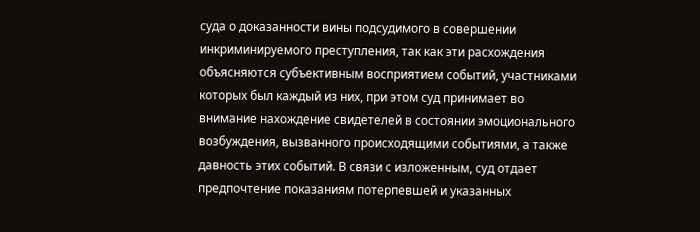суда о доказанности вины подсудимого в совершении инкриминируемого преступления, так как эти расхождения объясняются субъективным восприятием событий, участниками которых был каждый из них, при этом суд принимает во внимание нахождение свидетелей в состоянии эмоционального возбуждения, вызванного происходящими событиями, а также давность этих событий. В связи с изложенным, суд отдает предпочтение показаниям потерпевшей и указанных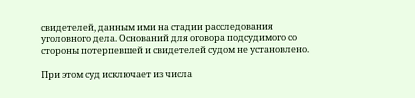свидетелей, данным ими на стадии расследования уголовного дела. Оснований для оговора подсудимого со стороны потерпевшей и свидетелей судом не установлено.

При этом суд исключает из числа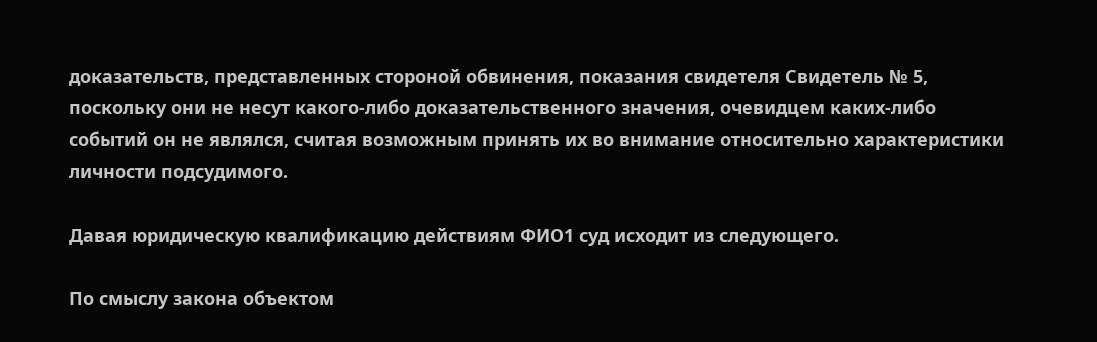доказательств, представленных стороной обвинения, показания свидетеля Свидетель № 5, поскольку они не несут какого-либо доказательственного значения, очевидцем каких-либо событий он не являлся, считая возможным принять их во внимание относительно характеристики личности подсудимого.

Давая юридическую квалификацию действиям ФИО1 суд исходит из следующего.

По смыслу закона объектом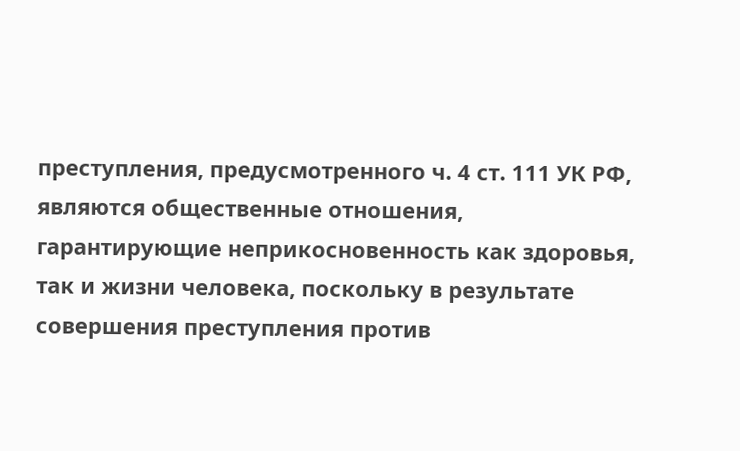преступления, предусмотренного ч. 4 ст. 111 УК РФ, являются общественные отношения, гарантирующие неприкосновенность как здоровья, так и жизни человека, поскольку в результате совершения преступления против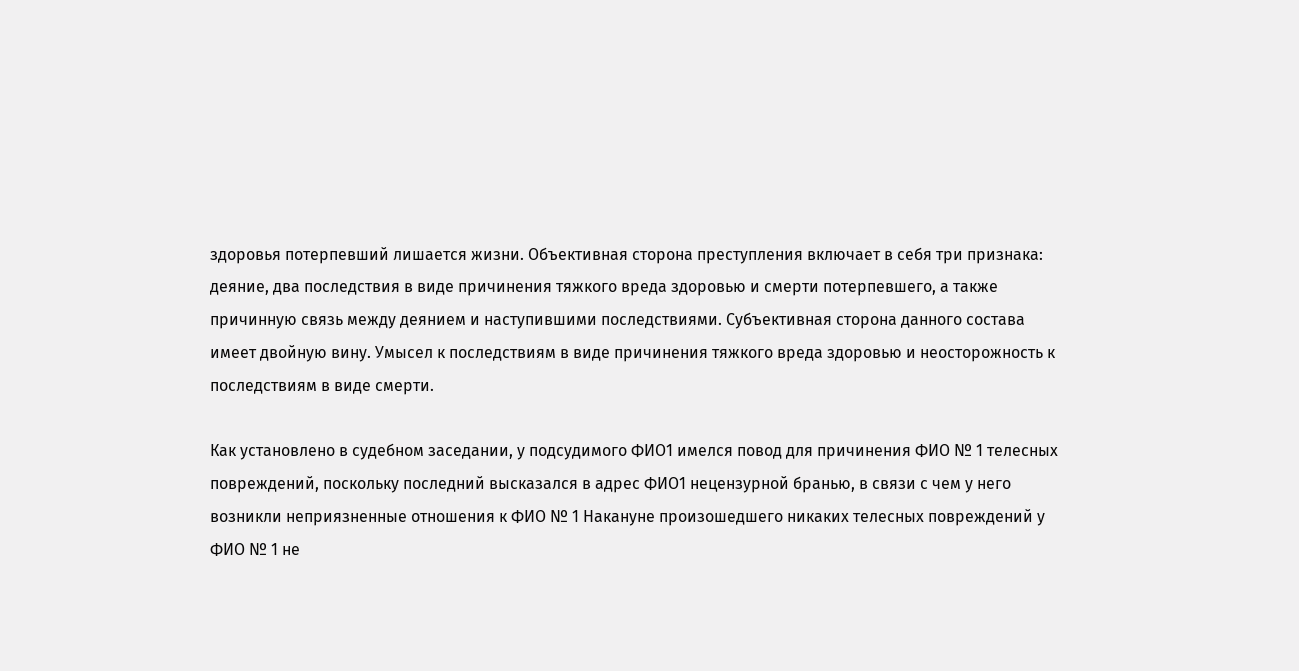здоровья потерпевший лишается жизни. Объективная сторона преступления включает в себя три признака: деяние, два последствия в виде причинения тяжкого вреда здоровью и смерти потерпевшего, а также причинную связь между деянием и наступившими последствиями. Субъективная сторона данного состава имеет двойную вину. Умысел к последствиям в виде причинения тяжкого вреда здоровью и неосторожность к последствиям в виде смерти.

Как установлено в судебном заседании, у подсудимого ФИО1 имелся повод для причинения ФИО № 1 телесных повреждений, поскольку последний высказался в адрес ФИО1 нецензурной бранью, в связи с чем у него возникли неприязненные отношения к ФИО № 1 Накануне произошедшего никаких телесных повреждений у ФИО № 1 не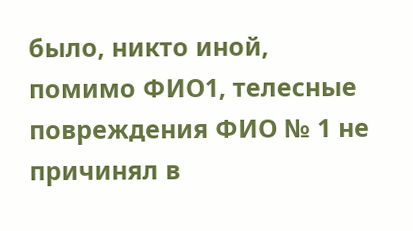было, никто иной, помимо ФИО1, телесные повреждения ФИО № 1 не причинял в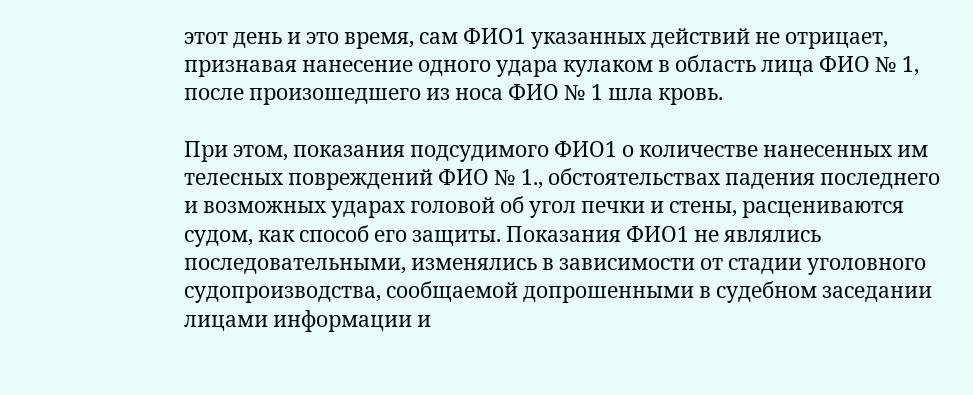этот день и это время, сам ФИО1 указанных действий не отрицает, признавая нанесение одного удара кулаком в область лица ФИО № 1, после произошедшего из носа ФИО № 1 шла кровь.

При этом, показания подсудимого ФИО1 о количестве нанесенных им телесных повреждений ФИО № 1., обстоятельствах падения последнего и возможных ударах головой об угол печки и стены, расцениваются судом, как способ его защиты. Показания ФИО1 не являлись последовательными, изменялись в зависимости от стадии уголовного судопроизводства, сообщаемой допрошенными в судебном заседании лицами информации и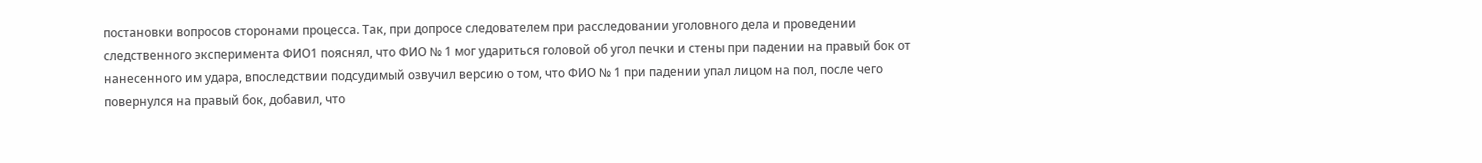постановки вопросов сторонами процесса. Так, при допросе следователем при расследовании уголовного дела и проведении следственного эксперимента ФИО1 пояснял, что ФИО № 1 мог удариться головой об угол печки и стены при падении на правый бок от нанесенного им удара, впоследствии подсудимый озвучил версию о том, что ФИО № 1 при падении упал лицом на пол, после чего повернулся на правый бок, добавил, что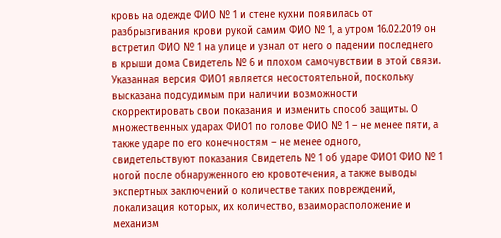кровь на одежде ФИО № 1 и стене кухни появилась от разбрызгивания крови рукой самим ФИО № 1, а утром 16.02.2019 он встретил ФИО № 1 на улице и узнал от него о падении последнего в крыши дома Свидетель № 6 и плохом самочувствии в этой связи. Указанная версия ФИО1 является несостоятельной, поскольку высказана подсудимым при наличии возможности скорректировать свои показания и изменить способ защиты. О множественных ударах ФИО1 по голове ФИО № 1 – не менее пяти, а также ударе по его конечностям – не менее одного, свидетельствуют показания Свидетель № 1 об ударе ФИО1 ФИО № 1 ногой после обнаруженного ею кровотечения, а также выводы экспертных заключений о количестве таких повреждений, локализация которых, их количество, взаиморасположение и механизм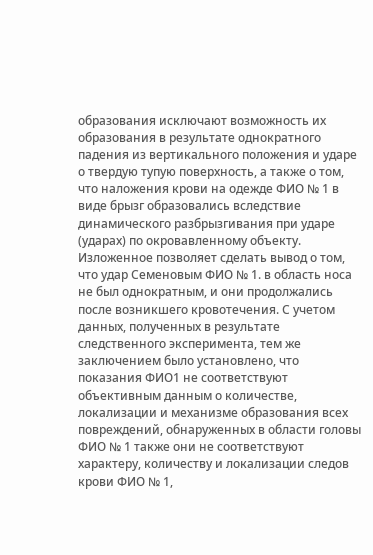образования исключают возможность их образования в результате однократного падения из вертикального положения и ударе о твердую тупую поверхность, а также о том, что наложения крови на одежде ФИО № 1 в виде брызг образовались вследствие динамического разбрызгивания при ударе (ударах) по окровавленному объекту. Изложенное позволяет сделать вывод о том, что удар Семеновым ФИО № 1. в область носа не был однократным, и они продолжались после возникшего кровотечения. С учетом данных, полученных в результате следственного эксперимента, тем же заключением было установлено, что показания ФИО1 не соответствуют объективным данным о количестве, локализации и механизме образования всех повреждений, обнаруженных в области головы ФИО № 1 также они не соответствуют характеру, количеству и локализации следов крови ФИО № 1,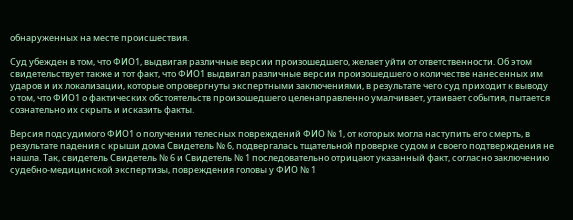обнаруженных на месте происшествия.

Суд убежден в том, что ФИО1, выдвигая различные версии произошедшего, желает уйти от ответственности. Об этом свидетельствует также и тот факт, что ФИО1 выдвигал различные версии произошедшего о количестве нанесенных им ударов и их локализации, которые опровергнуты экспертными заключениями, в результате чего суд приходит к выводу о том, что ФИО1 о фактических обстоятельств произошедшего целенаправленно умалчивает, утаивает события, пытается сознательно их скрыть и исказить факты.

Версия подсудимого ФИО1 о получении телесных повреждений ФИО № 1, от которых могла наступить его смерть, в результате падения с крыши дома Свидетель № 6, подвергалась тщательной проверке судом и своего подтверждения не нашла. Так, свидетель Свидетель № 6 и Свидетель № 1 последовательно отрицают указанный факт, согласно заключению судебно-медицинской экспертизы, повреждения головы у ФИО № 1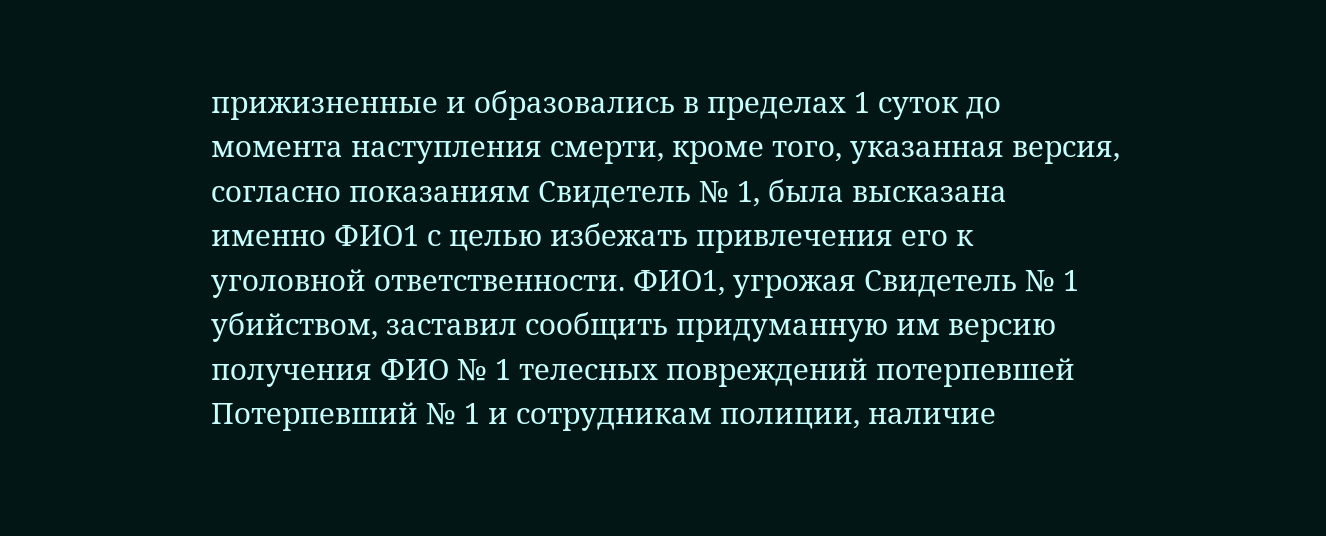прижизненные и образовались в пределах 1 суток до момента наступления смерти, кроме того, указанная версия, согласно показаниям Свидетель № 1, была высказана именно ФИО1 с целью избежать привлечения его к уголовной ответственности. ФИО1, угрожая Свидетель № 1 убийством, заставил сообщить придуманную им версию получения ФИО № 1 телесных повреждений потерпевшей Потерпевший № 1 и сотрудникам полиции, наличие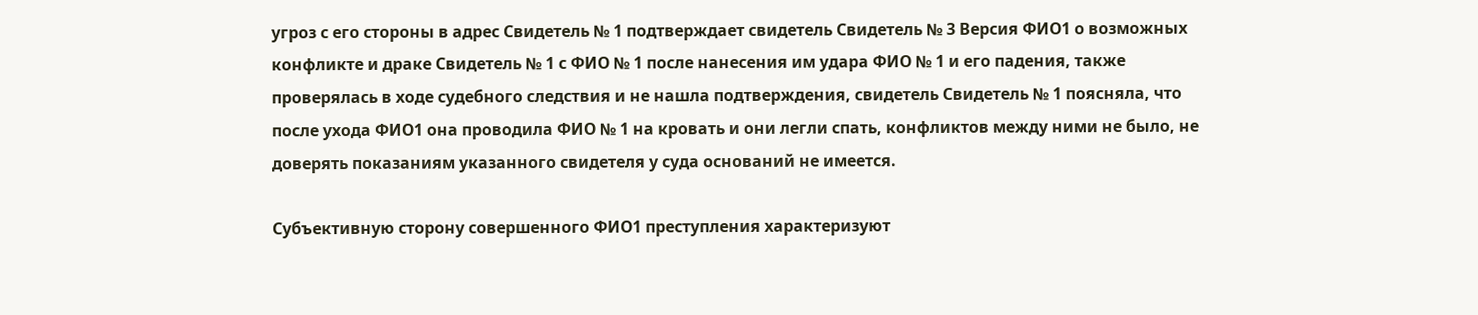угроз с его стороны в адрес Свидетель № 1 подтверждает свидетель Свидетель № 3 Версия ФИО1 о возможных конфликте и драке Свидетель № 1 с ФИО № 1 после нанесения им удара ФИО № 1 и его падения, также проверялась в ходе судебного следствия и не нашла подтверждения, свидетель Свидетель № 1 поясняла, что после ухода ФИО1 она проводила ФИО № 1 на кровать и они легли спать, конфликтов между ними не было, не доверять показаниям указанного свидетеля у суда оснований не имеется.

Субъективную сторону совершенного ФИО1 преступления характеризуют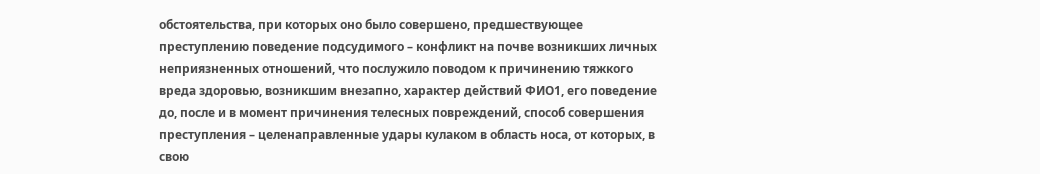обстоятельства, при которых оно было совершено, предшествующее преступлению поведение подсудимого – конфликт на почве возникших личных неприязненных отношений, что послужило поводом к причинению тяжкого вреда здоровью, возникшим внезапно, характер действий ФИО1, его поведение до, после и в момент причинения телесных повреждений, способ совершения преступления – целенаправленные удары кулаком в область носа, от которых, в свою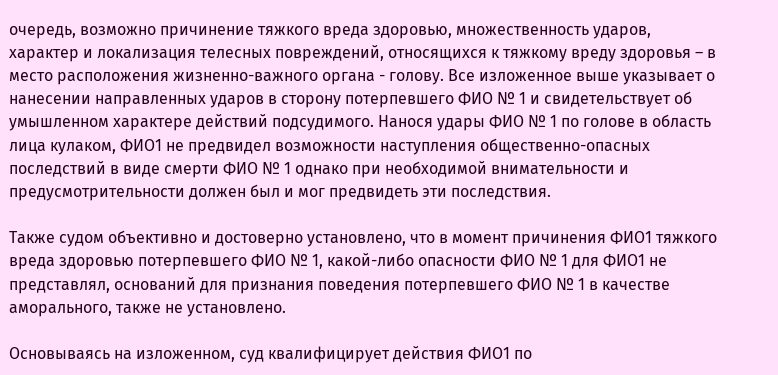очередь, возможно причинение тяжкого вреда здоровью, множественность ударов, характер и локализация телесных повреждений, относящихся к тяжкому вреду здоровья – в место расположения жизненно-важного органа - голову. Все изложенное выше указывает о нанесении направленных ударов в сторону потерпевшего ФИО № 1 и свидетельствует об умышленном характере действий подсудимого. Нанося удары ФИО № 1 по голове в область лица кулаком, ФИО1 не предвидел возможности наступления общественно-опасных последствий в виде смерти ФИО № 1 однако при необходимой внимательности и предусмотрительности должен был и мог предвидеть эти последствия.

Также судом объективно и достоверно установлено, что в момент причинения ФИО1 тяжкого вреда здоровью потерпевшего ФИО № 1, какой-либо опасности ФИО № 1 для ФИО1 не представлял, оснований для признания поведения потерпевшего ФИО № 1 в качестве аморального, также не установлено.

Основываясь на изложенном, суд квалифицирует действия ФИО1 по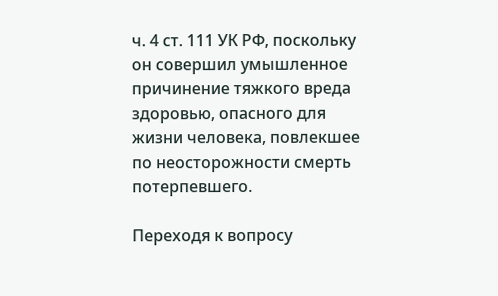ч. 4 ст. 111 УК РФ, поскольку он совершил умышленное причинение тяжкого вреда здоровью, опасного для жизни человека, повлекшее по неосторожности смерть потерпевшего.

Переходя к вопросу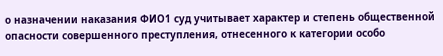о назначении наказания ФИО1 суд учитывает характер и степень общественной опасности совершенного преступления, отнесенного к категории особо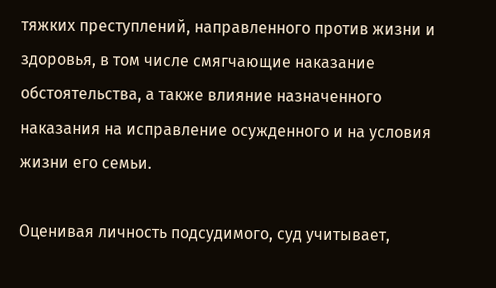тяжких преступлений, направленного против жизни и здоровья, в том числе смягчающие наказание обстоятельства, а также влияние назначенного наказания на исправление осужденного и на условия жизни его семьи.

Оценивая личность подсудимого, суд учитывает,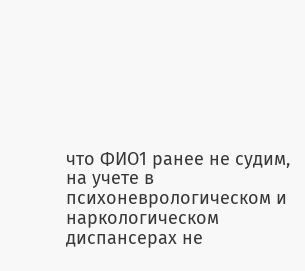что ФИО1 ранее не судим, на учете в психоневрологическом и наркологическом диспансерах не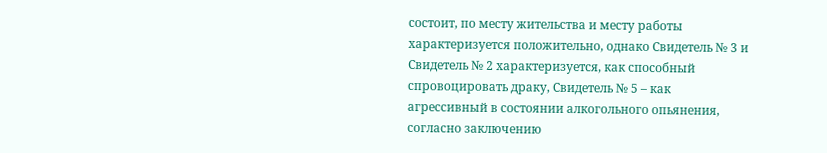состоит, по месту жительства и месту работы характеризуется положительно, однако Свидетель № 3 и Свидетель № 2 характеризуется, как способный спровоцировать драку, Свидетель № 5 – как агрессивный в состоянии алкогольного опьянения, согласно заключению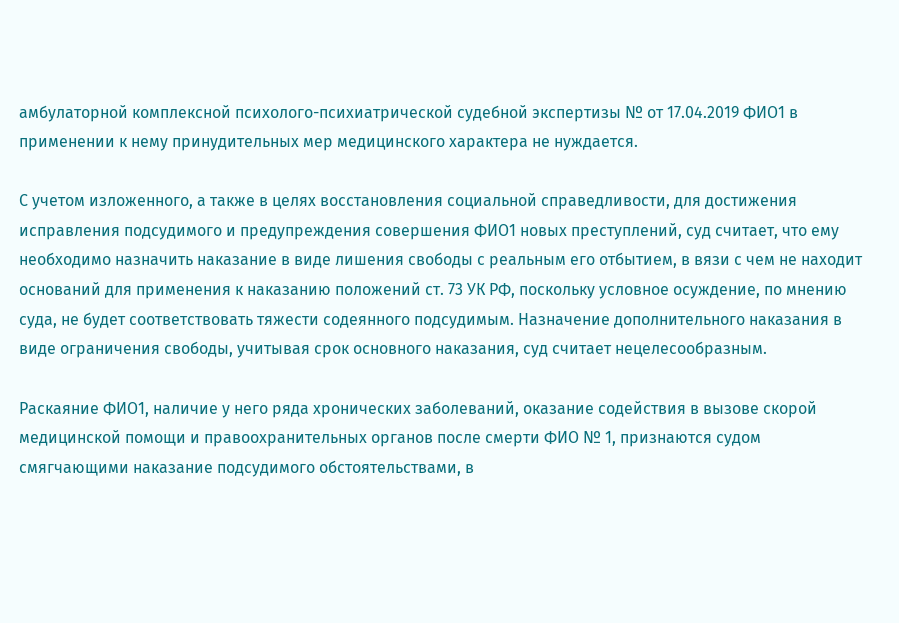амбулаторной комплексной психолого-психиатрической судебной экспертизы № от 17.04.2019 ФИО1 в применении к нему принудительных мер медицинского характера не нуждается.

С учетом изложенного, а также в целях восстановления социальной справедливости, для достижения исправления подсудимого и предупреждения совершения ФИО1 новых преступлений, суд считает, что ему необходимо назначить наказание в виде лишения свободы с реальным его отбытием, в вязи с чем не находит оснований для применения к наказанию положений ст. 73 УК РФ, поскольку условное осуждение, по мнению суда, не будет соответствовать тяжести содеянного подсудимым. Назначение дополнительного наказания в виде ограничения свободы, учитывая срок основного наказания, суд считает нецелесообразным.

Раскаяние ФИО1, наличие у него ряда хронических заболеваний, оказание содействия в вызове скорой медицинской помощи и правоохранительных органов после смерти ФИО № 1, признаются судом смягчающими наказание подсудимого обстоятельствами, в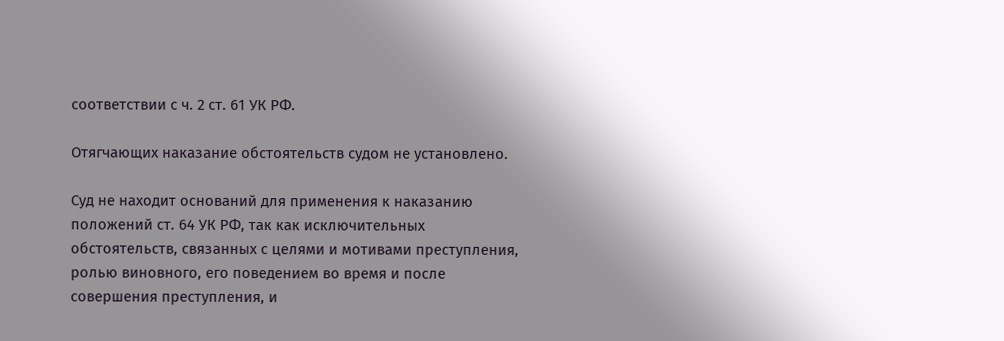соответствии с ч. 2 ст. 61 УК РФ.

Отягчающих наказание обстоятельств судом не установлено.

Суд не находит оснований для применения к наказанию положений ст. 64 УК РФ, так как исключительных обстоятельств, связанных с целями и мотивами преступления, ролью виновного, его поведением во время и после совершения преступления, и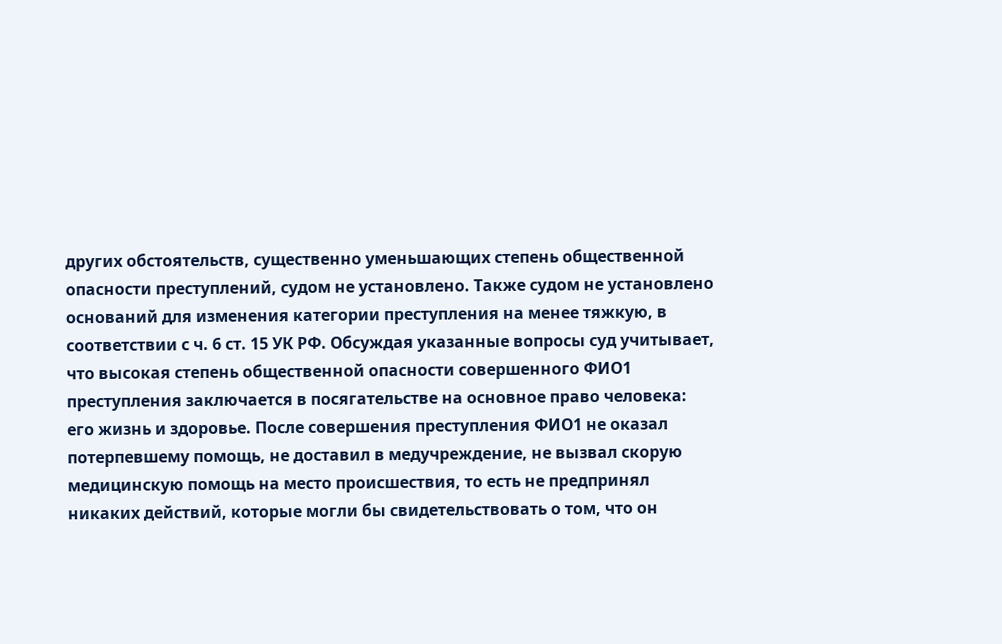других обстоятельств, существенно уменьшающих степень общественной опасности преступлений, судом не установлено. Также судом не установлено оснований для изменения категории преступления на менее тяжкую, в соответствии с ч. 6 ст. 15 УК РФ. Обсуждая указанные вопросы суд учитывает, что высокая степень общественной опасности совершенного ФИО1 преступления заключается в посягательстве на основное право человека: его жизнь и здоровье. После совершения преступления ФИО1 не оказал потерпевшему помощь, не доставил в медучреждение, не вызвал скорую медицинскую помощь на место происшествия, то есть не предпринял никаких действий, которые могли бы свидетельствовать о том, что он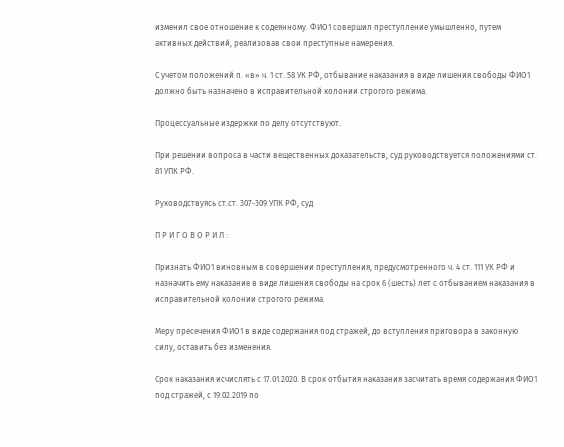изменил свое отношение к содеянному. ФИО1 совершил преступление умышленно, путем активных действий, реализовав свои преступные намерения.

С учетом положений п. «в» ч. 1 ст. 58 УК РФ, отбывание наказания в виде лишения свободы ФИО1 должно быть назначено в исправительной колонии строгого режима.

Процессуальные издержки по делу отсутствуют.

При решении вопроса в части вещественных доказательств, суд руководствуется положениями ст. 81 УПК РФ.

Руководствуясь ст.ст. 307-309 УПК РФ, суд

П Р И Г О В О Р И Л :

Признать ФИО1 виновным в совершении преступления, предусмотренного ч. 4 ст. 111 УК РФ и назначить ему наказание в виде лишения свободы на срок 6 (шесть) лет с отбыванием наказания в исправительной колонии строгого режима.

Меру пресечения ФИО1 в виде содержания под стражей, до вступления приговора в законную силу, оставить без изменения.

Срок наказания исчислять с 17.01.2020. В срок отбытия наказания засчитать время содержания ФИО1 под стражей, с 19.02.2019 по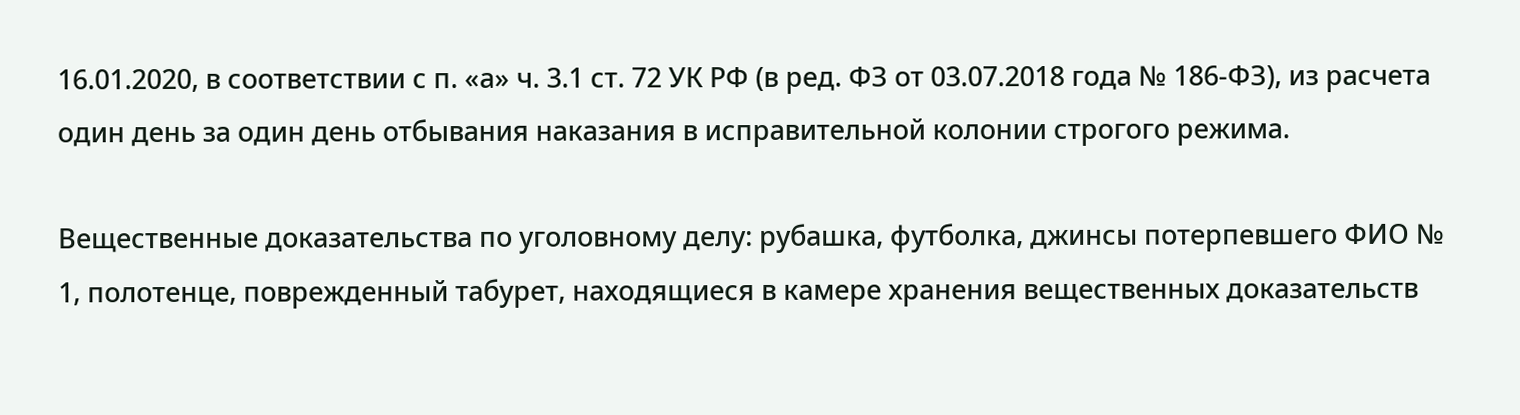16.01.2020, в соответствии с п. «а» ч. 3.1 ст. 72 УК РФ (в ред. ФЗ от 03.07.2018 года № 186-ФЗ), из расчета один день за один день отбывания наказания в исправительной колонии строгого режима.

Вещественные доказательства по уголовному делу: рубашка, футболка, джинсы потерпевшего ФИО № 1, полотенце, поврежденный табурет, находящиеся в камере хранения вещественных доказательств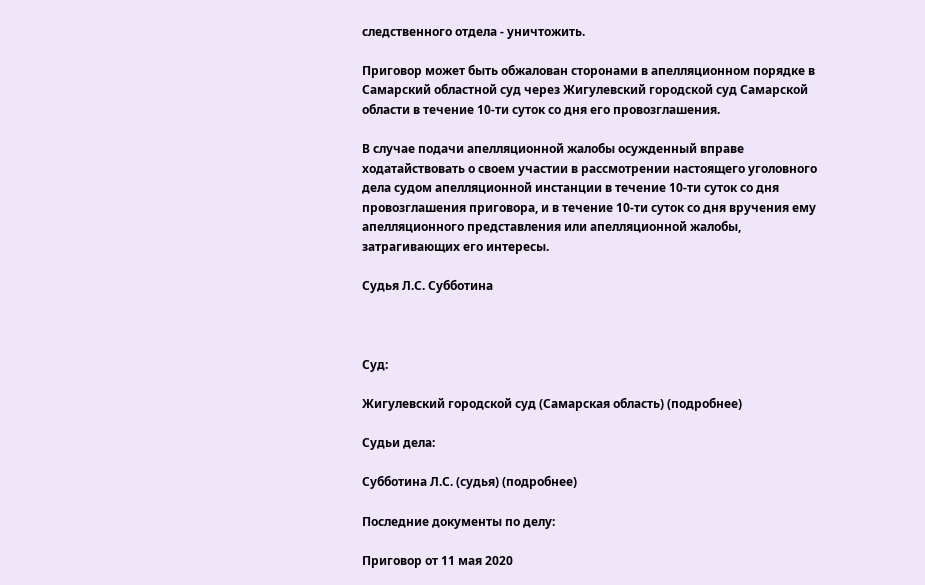следственного отдела - уничтожить.

Приговор может быть обжалован сторонами в апелляционном порядке в Самарский областной суд через Жигулевский городской суд Самарской области в течение 10-ти суток со дня его провозглашения.

В случае подачи апелляционной жалобы осужденный вправе ходатайствовать о своем участии в рассмотрении настоящего уголовного дела судом апелляционной инстанции в течение 10-ти суток со дня провозглашения приговора, и в течение 10-ти суток со дня вручения ему апелляционного представления или апелляционной жалобы, затрагивающих его интересы.

Судья Л.С. Субботина



Суд:

Жигулевский городской суд (Самарская область) (подробнее)

Судьи дела:

Субботина Л.С. (судья) (подробнее)

Последние документы по делу:

Приговор от 11 мая 2020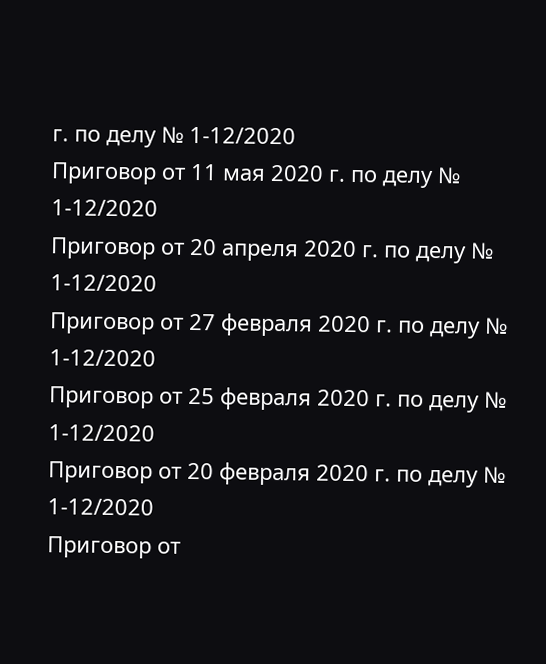г. по делу № 1-12/2020
Приговор от 11 мая 2020 г. по делу № 1-12/2020
Приговор от 20 апреля 2020 г. по делу № 1-12/2020
Приговор от 27 февраля 2020 г. по делу № 1-12/2020
Приговор от 25 февраля 2020 г. по делу № 1-12/2020
Приговор от 20 февраля 2020 г. по делу № 1-12/2020
Приговор от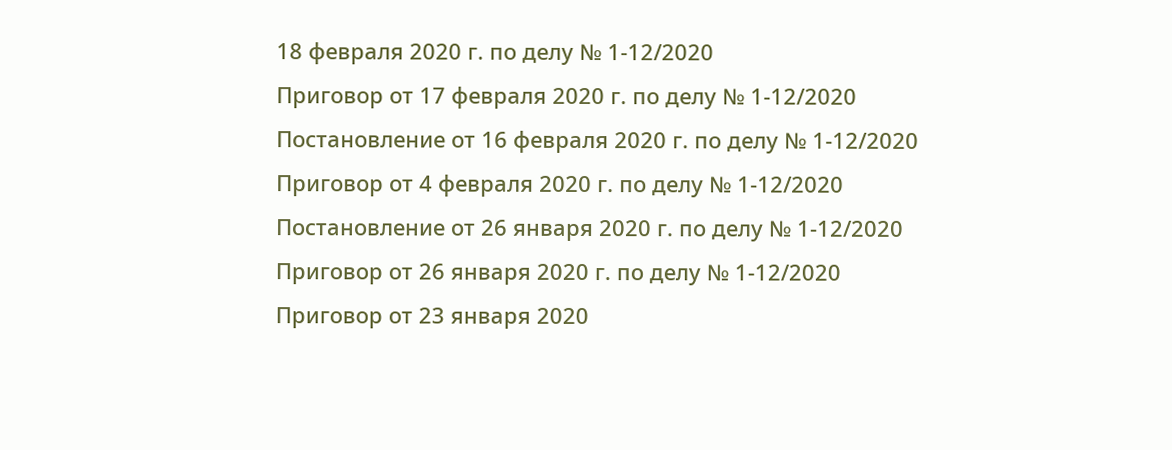18 февраля 2020 г. по делу № 1-12/2020
Приговор от 17 февраля 2020 г. по делу № 1-12/2020
Постановление от 16 февраля 2020 г. по делу № 1-12/2020
Приговор от 4 февраля 2020 г. по делу № 1-12/2020
Постановление от 26 января 2020 г. по делу № 1-12/2020
Приговор от 26 января 2020 г. по делу № 1-12/2020
Приговор от 23 января 2020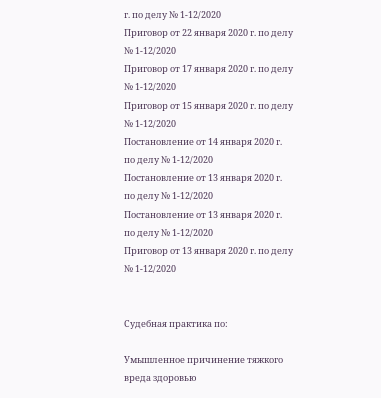г. по делу № 1-12/2020
Приговор от 22 января 2020 г. по делу № 1-12/2020
Приговор от 17 января 2020 г. по делу № 1-12/2020
Приговор от 15 января 2020 г. по делу № 1-12/2020
Постановление от 14 января 2020 г. по делу № 1-12/2020
Постановление от 13 января 2020 г. по делу № 1-12/2020
Постановление от 13 января 2020 г. по делу № 1-12/2020
Приговор от 13 января 2020 г. по делу № 1-12/2020


Судебная практика по:

Умышленное причинение тяжкого вреда здоровью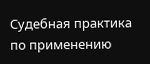Судебная практика по применению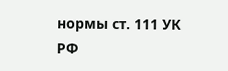нормы ст. 111 УК РФ